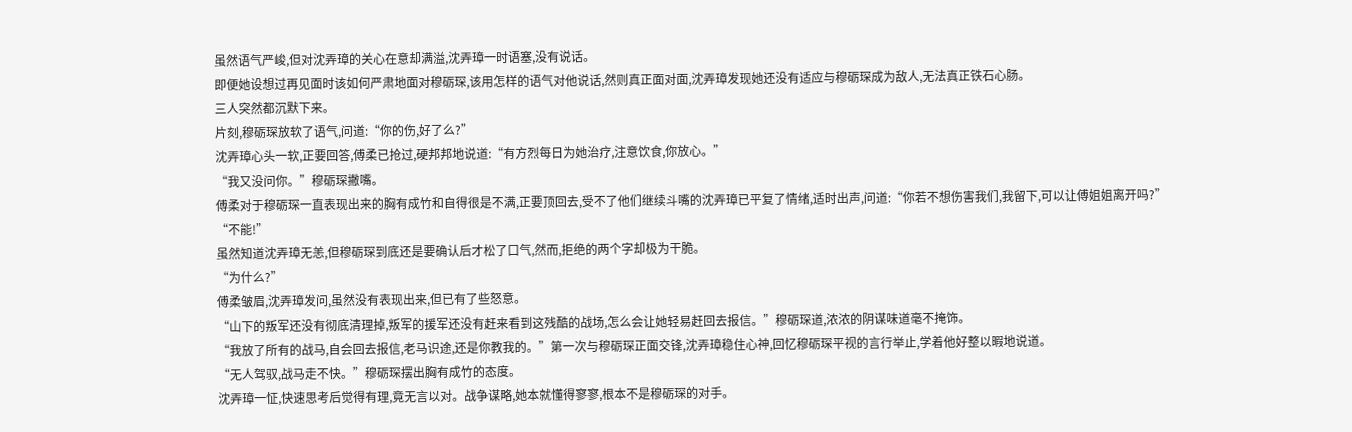虽然语气严峻,但对沈弄璋的关心在意却满溢,沈弄璋一时语塞,没有说话。
即便她设想过再见面时该如何严肃地面对穆砺琛,该用怎样的语气对他说话,然则真正面对面,沈弄璋发现她还没有适应与穆砺琛成为敌人,无法真正铁石心肠。
三人突然都沉默下来。
片刻,穆砺琛放软了语气,问道:“你的伤,好了么?”
沈弄璋心头一软,正要回答,傅柔已抢过,硬邦邦地说道:“有方烈每日为她治疗,注意饮食,你放心。”
“我又没问你。”穆砺琛撇嘴。
傅柔对于穆砺琛一直表现出来的胸有成竹和自得很是不满,正要顶回去,受不了他们继续斗嘴的沈弄璋已平复了情绪,适时出声,问道:“你若不想伤害我们,我留下,可以让傅姐姐离开吗?”
“不能!”
虽然知道沈弄璋无恙,但穆砺琛到底还是要确认后才松了口气,然而,拒绝的两个字却极为干脆。
“为什么?”
傅柔皱眉,沈弄璋发问,虽然没有表现出来,但已有了些怒意。
“山下的叛军还没有彻底清理掉,叛军的援军还没有赶来看到这残酷的战场,怎么会让她轻易赶回去报信。”穆砺琛道,浓浓的阴谋味道毫不掩饰。
“我放了所有的战马,自会回去报信,老马识途,还是你教我的。”第一次与穆砺琛正面交锋,沈弄璋稳住心神,回忆穆砺琛平视的言行举止,学着他好整以暇地说道。
“无人驾驭,战马走不快。”穆砺琛摆出胸有成竹的态度。
沈弄璋一怔,快速思考后觉得有理,竟无言以对。战争谋略,她本就懂得寥寥,根本不是穆砺琛的对手。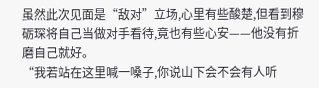虽然此次见面是“敌对”立场,心里有些酸楚,但看到穆砺琛将自己当做对手看待,竟也有些心安——他没有折磨自己就好。
“我若站在这里喊一嗓子,你说山下会不会有人听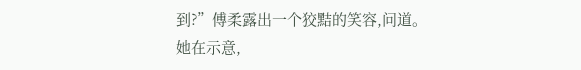到?”傅柔露出一个狡黠的笑容,问道。
她在示意,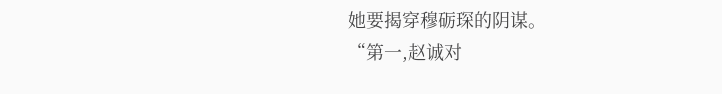她要揭穿穆砺琛的阴谋。
“第一,赵诚对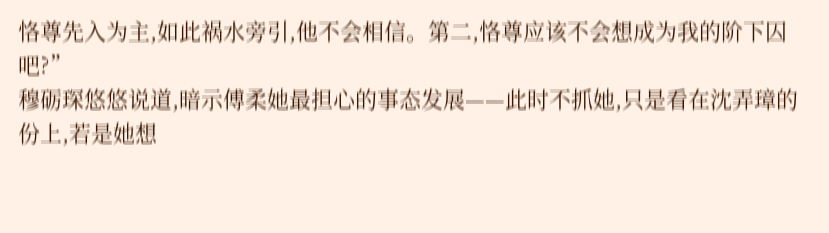恪尊先入为主,如此祸水旁引,他不会相信。第二,恪尊应该不会想成为我的阶下囚吧?”
穆砺琛悠悠说道,暗示傅柔她最担心的事态发展——此时不抓她,只是看在沈弄璋的份上,若是她想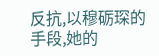反抗,以穆砺琛的手段,她的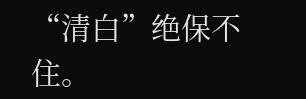“清白”绝保不住。